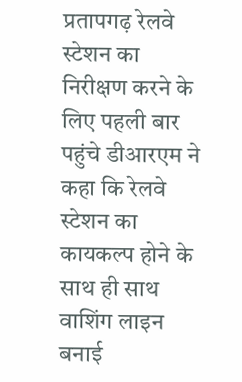प्रतापगढ़ रेलवे स्टेशन का निरीक्षण करने के लिए पहली बार पहुंचे डीआरएम ने कहा कि रेलवे स्टेशन का कायकल्प होने के साथ ही साथ वाशिंग लाइन बनाई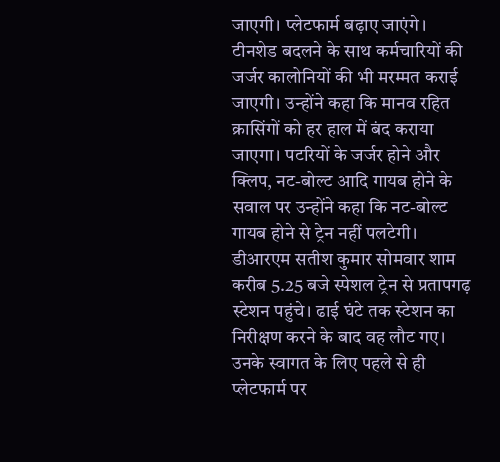जाएगी। प्लेटफार्म बढ़ाए जाएंगे। टीनशेड बदलने के साथ कर्मचारियों की जर्जर कालोनियों की भी मरम्मत कराई जाएगी। उन्होंने कहा कि मानव रहित क्रासिंगों को हर हाल में बंद कराया जाएगा। पटरियों के जर्जर होने और क्लिप, नट-बोल्ट आदि गायब होने के सवाल पर उन्होंने कहा कि नट-बोल्ट गायब होने से ट्रेन नहीं पलटेगी।
डीआरएम सतीश कुमार सोमवार शाम करीब 5.25 बजे स्पेशल ट्रेन से प्रतापगढ़ स्टेशन पहुंचे। ढाई घंटे तक स्टेशन का निरीक्षण करने के बाद वह लौट गए। उनके स्वागत के लिए पहले से ही प्लेटफार्म पर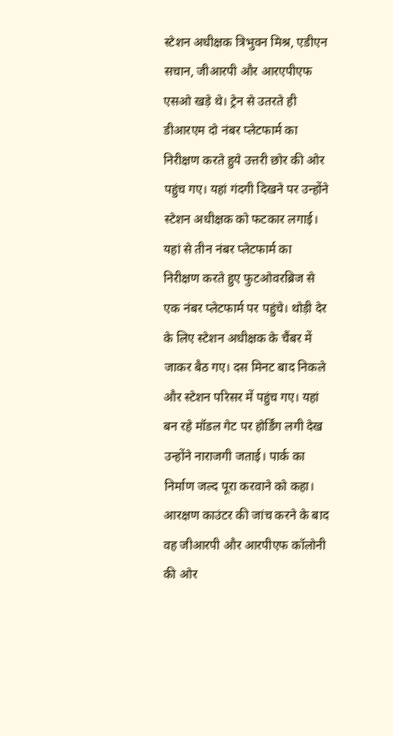स्टेशन अधीक्षक त्रिभुवन मिश्र, एडीएन सचान, जीआरपी और आरएपीएफ एसओ खड़े थे। ट्रेन से उतरते ही डीआरएम दो नंबर प्लेटफार्म का निरीक्षण करते हुये उत्तरी छोर की ओर पहुंच गए। यहां गंदगी दिखने पर उन्होंने स्टेशन अधीक्षक को फटकार लगाई। यहां से तीन नंबर प्लेटफार्म का निरीक्षण करते हुए फुटओवरब्रिज से एक नंबर प्लेटफार्म पर पहुंचे। थोड़ी देर के लिए स्टेशन अधीक्षक के चैंबर में जाकर बैठ गए। दस मिनट बाद निकले और स्टेशन परिसर में पहुंच गए। यहां बन रहे मॉडल गेट पर होर्डिंग लगी देख उन्होंने नाराजगी जताई। पार्क का निर्माण जल्द पूरा करवाने को कहा। आरक्षण काउंटर की जांच करने के बाद वह जीआरपी और आरपीएफ कॉलोनी की ओर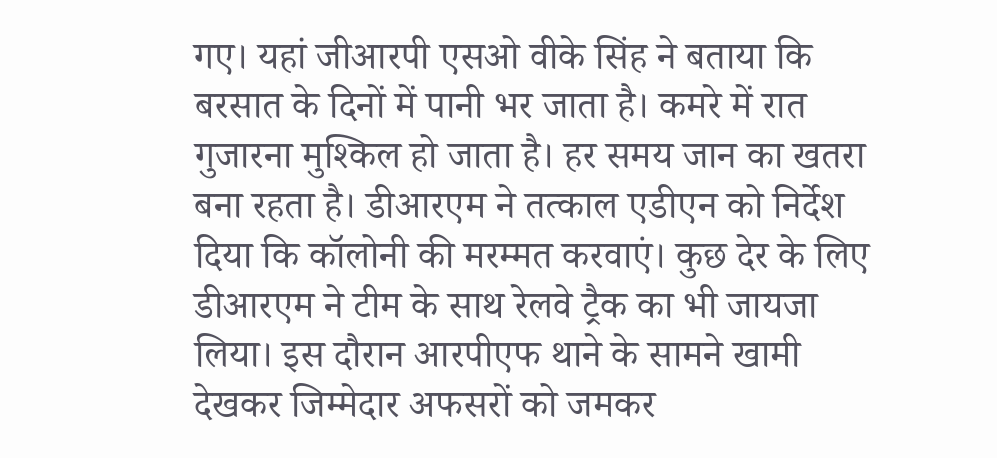गए। यहां जीआरपी एसओ वीके सिंह ने बताया कि बरसात के दिनों में पानी भर जाता है। कमरे में रात गुजारना मुश्किल हो जाता है। हर समय जान का खतरा बना रहता है। डीआरएम ने तत्काल एडीएन को निर्देश दिया कि कॉलोनी की मरम्मत करवाएं। कुछ देर के लिए डीआरएम ने टीम के साथ रेलवे ट्रैक का भी जायजा लिया। इस दौरान आरपीएफ थाने के सामने खामी देखकर जिम्मेदार अफसरों को जमकर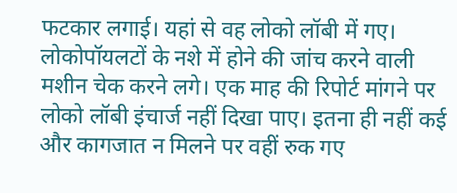फटकार लगाई। यहां से वह लोको लॉबी में गए। लोकोपॉयलटों के नशे में होने की जांच करने वाली मशीन चेक करने लगे। एक माह की रिपोर्ट मांगने पर लोको लॉबी इंचार्ज नहीं दिखा पाए। इतना ही नहीं कई और कागजात न मिलने पर वहीं रुक गए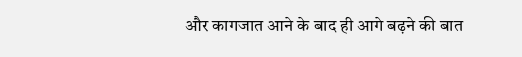और कागजात आने के बाद ही आगे बढ़ने की बात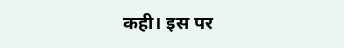कही। इस पर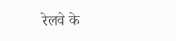रेलवे के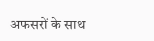अफसरों के साथ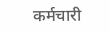कर्मचारी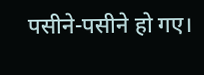पसीने-पसीने हो गए।